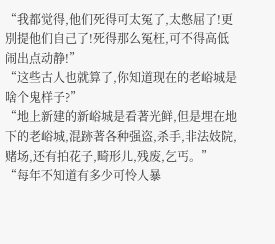“我都觉得,他们死得可太冤了,太憋屈了!更別提他们自己了!死得那么冤枉,可不得高低闹出点动静!”
“这些古人也就算了,你知道现在的老峪城是啥个鬼样子?”
“地上新建的新峪城是看著光鲜,但是埋在地下的老峪城,混跡著各种强盗,杀手,非法妓院,赌场,还有拍花子,畸形儿,残废,乞丐。”
“每年不知道有多少可怜人暴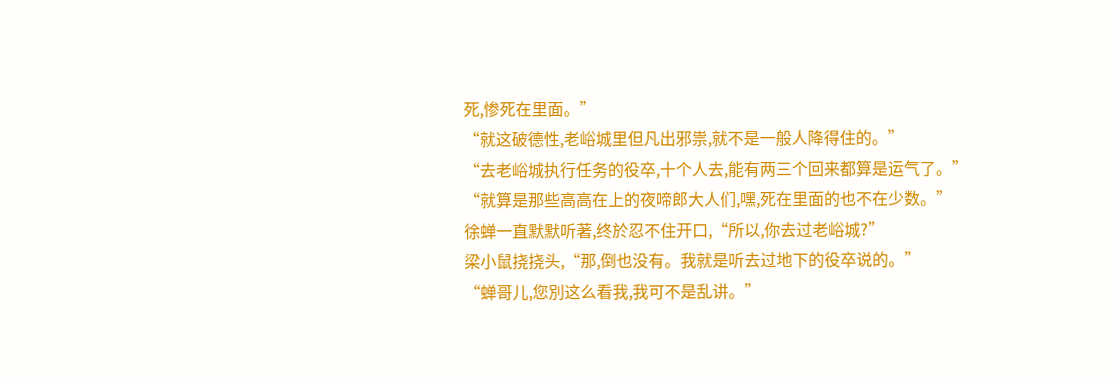死,惨死在里面。”
“就这破德性,老峪城里但凡出邪祟,就不是一般人降得住的。”
“去老峪城执行任务的役卒,十个人去,能有两三个回来都算是运气了。”
“就算是那些高高在上的夜啼郎大人们,嘿,死在里面的也不在少数。”
徐蝉一直默默听著,终於忍不住开口,“所以,你去过老峪城?”
梁小鼠挠挠头,“那,倒也没有。我就是听去过地下的役卒说的。”
“蝉哥儿,您別这么看我,我可不是乱讲。”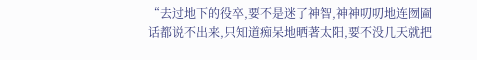“去过地下的役卒,要不是迷了神智,神神叨叨地连囫圇话都说不出来,只知道痴呆地晒著太阳,要不没几天就把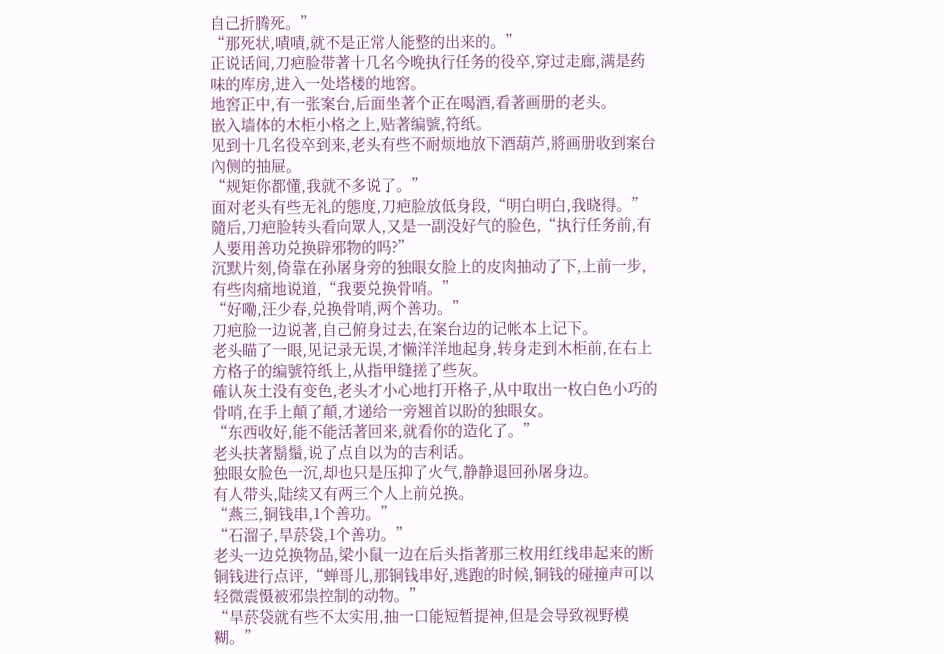自己折腾死。”
“那死状,嘖嘖,就不是正常人能整的出来的。”
正说话间,刀疤脸带著十几名今晚执行任务的役卒,穿过走廊,满是药味的库房,进入一处塔楼的地窖。
地窖正中,有一张案台,后面坐著个正在喝酒,看著画册的老头。
嵌入墙体的木柜小格之上,贴著编號,符纸。
见到十几名役卒到来,老头有些不耐烦地放下酒葫芦,將画册收到案台內侧的抽屉。
“规矩你都懂,我就不多说了。”
面对老头有些无礼的態度,刀疤脸放低身段,“明白明白,我晓得。”
隨后,刀疤脸转头看向眾人,又是一副没好气的脸色,“执行任务前,有人要用善功兑换辟邪物的吗?”
沉默片刻,倚靠在孙屠身旁的独眼女脸上的皮肉抽动了下,上前一步,有些肉痛地说道,“我要兑换骨哨。”
“好嘞,汪少春,兑换骨哨,两个善功。”
刀疤脸一边说著,自己俯身过去,在案台边的记帐本上记下。
老头瞄了一眼,见记录无误,才懒洋洋地起身,转身走到木柜前,在右上方格子的编號符纸上,从指甲缝搓了些灰。
確认灰土没有变色,老头才小心地打开格子,从中取出一枚白色小巧的骨哨,在手上顛了顛,才递给一旁翘首以盼的独眼女。
“东西收好,能不能活著回来,就看你的造化了。”
老头扶著鬍鬚,说了点自以为的吉利话。
独眼女脸色一沉,却也只是压抑了火气,静静退回孙屠身边。
有人带头,陆续又有两三个人上前兑换。
“燕三,铜钱串,1个善功。”
“石溜子,旱菸袋,1个善功。”
老头一边兑换物品,梁小鼠一边在后头指著那三枚用红线串起来的断铜钱进行点评,“蝉哥儿,那铜钱串好,逃跑的时候,铜钱的碰撞声可以轻微震慑被邪祟控制的动物。”
“旱菸袋就有些不太实用,抽一口能短暂提神,但是会导致视野模糊。”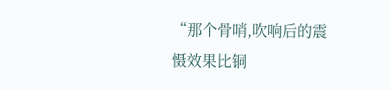“那个骨哨,吹响后的震慑效果比铜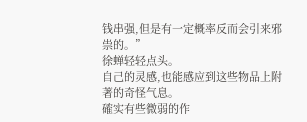钱串强,但是有一定概率反而会引来邪祟的。”
徐蝉轻轻点头。
自己的灵感,也能感应到这些物品上附著的奇怪气息。
確实有些微弱的作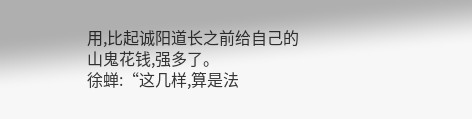用,比起诚阳道长之前给自己的山鬼花钱,强多了。
徐蝉:“这几样,算是法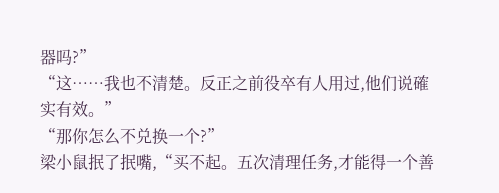器吗?”
“这……我也不清楚。反正之前役卒有人用过,他们说確实有效。”
“那你怎么不兑换一个?”
梁小鼠抿了抿嘴,“买不起。五次清理任务,才能得一个善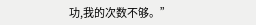功,我的次数不够。”